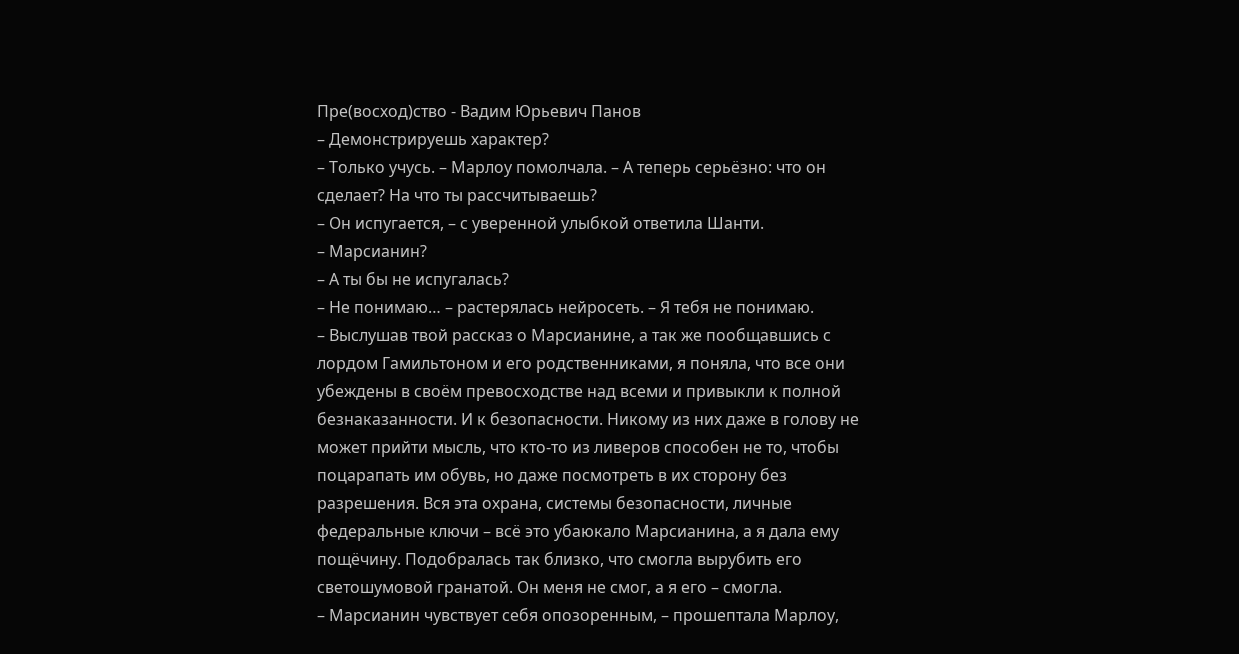Пре(восход)ство - Вадим Юрьевич Панов
– Демонстрируешь характер?
– Только учусь. – Марлоу помолчала. – А теперь серьёзно: что он сделает? На что ты рассчитываешь?
– Он испугается, – с уверенной улыбкой ответила Шанти.
– Марсианин?
– А ты бы не испугалась?
– Не понимаю… – растерялась нейросеть. – Я тебя не понимаю.
– Выслушав твой рассказ о Марсианине, а так же пообщавшись с лордом Гамильтоном и его родственниками, я поняла, что все они убеждены в своём превосходстве над всеми и привыкли к полной безнаказанности. И к безопасности. Никому из них даже в голову не может прийти мысль, что кто-то из ливеров способен не то, чтобы поцарапать им обувь, но даже посмотреть в их сторону без разрешения. Вся эта охрана, системы безопасности, личные федеральные ключи – всё это убаюкало Марсианина, а я дала ему пощёчину. Подобралась так близко, что смогла вырубить его светошумовой гранатой. Он меня не смог, а я его – смогла.
– Марсианин чувствует себя опозоренным, – прошептала Марлоу,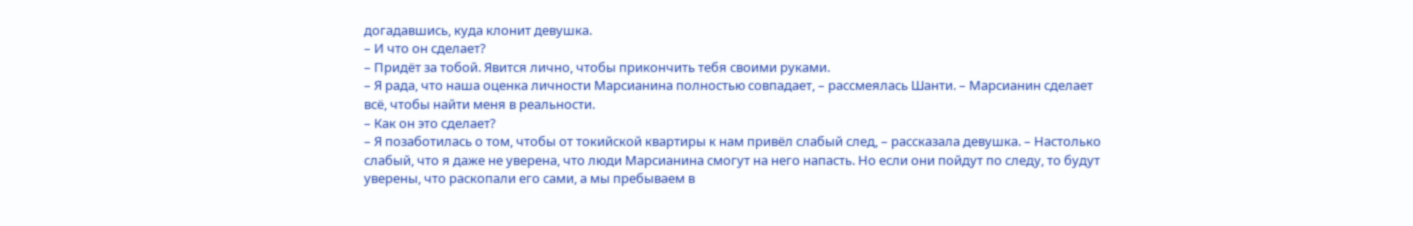догадавшись, куда клонит девушка.
– И что он сделает?
– Придёт за тобой. Явится лично, чтобы прикончить тебя своими руками.
– Я рада, что наша оценка личности Марсианина полностью совпадает, – рассмеялась Шанти. – Марсианин сделает всё, чтобы найти меня в реальности.
– Как он это сделает?
– Я позаботилась о том, чтобы от токийской квартиры к нам привёл слабый след, – рассказала девушка. – Настолько слабый, что я даже не уверена, что люди Марсианина смогут на него напасть. Но если они пойдут по следу, то будут уверены, что раскопали его сами, а мы пребываем в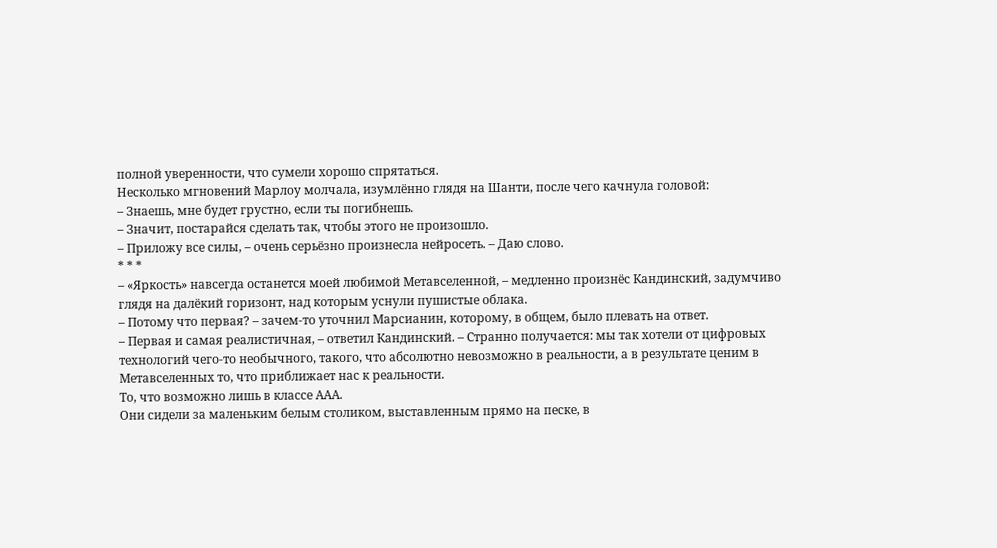полной уверенности, что сумели хорошо спрятаться.
Несколько мгновений Марлоу молчала, изумлённо глядя на Шанти, после чего качнула головой:
– Знаешь, мне будет грустно, если ты погибнешь.
– Значит, постарайся сделать так, чтобы этого не произошло.
– Приложу все силы, – очень серьёзно произнесла нейросеть. – Даю слово.
* * *
– «Яркость» навсегда останется моей любимой Метавселенной, – медленно произнёс Кандинский, задумчиво глядя на далёкий горизонт, над которым уснули пушистые облака.
– Потому что первая? – зачем-то уточнил Марсианин, которому, в общем, было плевать на ответ.
– Первая и самая реалистичная, – ответил Кандинский. – Странно получается: мы так хотели от цифровых технологий чего-то необычного, такого, что абсолютно невозможно в реальности, а в результате ценим в Метавселенных то, что приближает нас к реальности.
То, что возможно лишь в классе ААА.
Они сидели за маленьким белым столиком, выставленным прямо на песке, в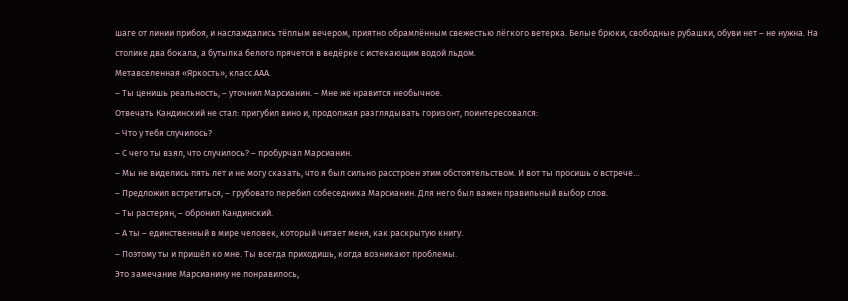шаге от линии прибоя, и наслаждались тёплым вечером, приятно обрамлённым свежестью лёгкого ветерка. Белые брюки, свободные рубашки, обуви нет – не нужна. На столике два бокала, а бутылка белого прячется в ведёрке с истекающим водой льдом.
Метавселенная «Яркость», класс ААА.
– Ты ценишь реальность, – уточнил Марсианин. – Мне же нравится необычное.
Отвечать Кандинский не стал: пригубил вино и, продолжая разглядывать горизонт, поинтересовался:
– Что у тебя случилось?
– С чего ты взял, что случилось? – пробурчал Марсианин.
– Мы не виделись пять лет и не могу сказать, что я был сильно расстроен этим обстоятельством. И вот ты просишь о встрече…
– Предложил встретиться, – грубовато перебил собеседника Марсианин. Для него был важен правильный выбор слов.
– Ты растерян, – обронил Кандинский.
– А ты – единственный в мире человек, который читает меня, как раскрытую книгу.
– Поэтому ты и пришёл ко мне. Ты всегда приходишь, когда возникают проблемы.
Это замечание Марсианину не понравилось,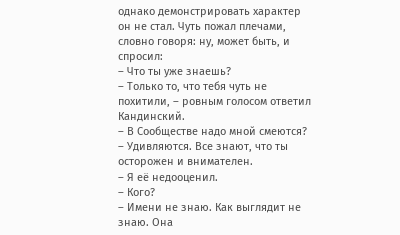однако демонстрировать характер он не стал. Чуть пожал плечами, словно говоря: ну, может быть, и спросил:
– Что ты уже знаешь?
– Только то, что тебя чуть не похитили, – ровным голосом ответил Кандинский.
– В Сообществе надо мной смеются?
– Удивляются. Все знают, что ты осторожен и внимателен.
– Я её недооценил.
– Кого?
– Имени не знаю. Как выглядит не знаю. Она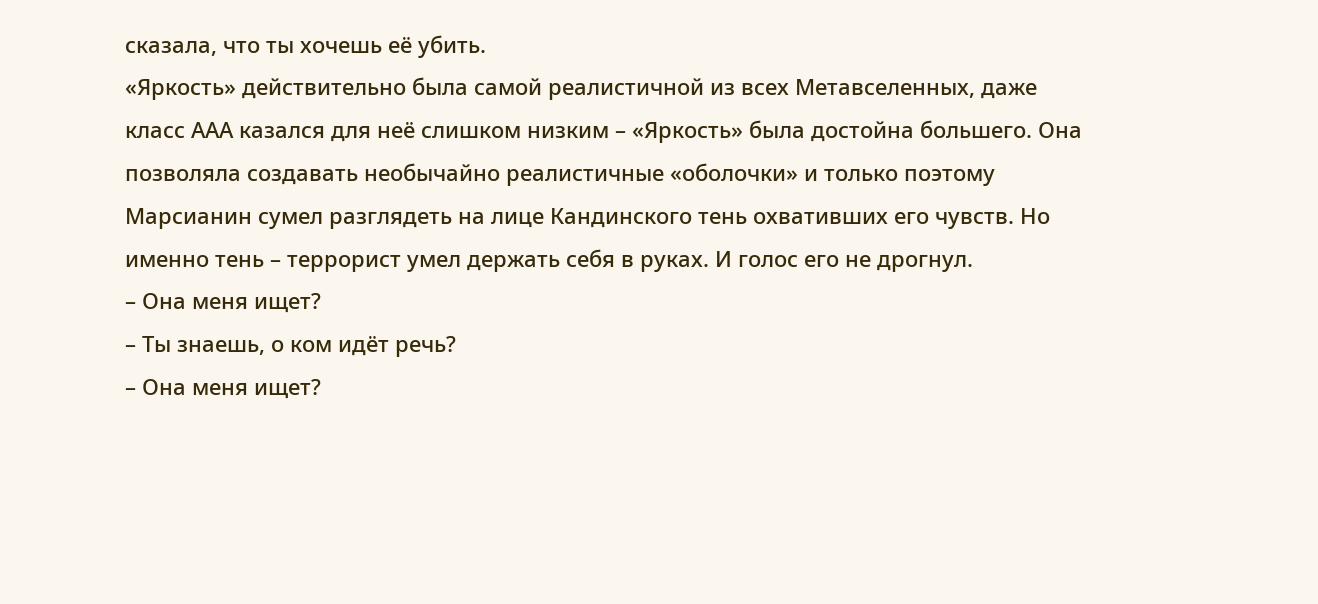сказала, что ты хочешь её убить.
«Яркость» действительно была самой реалистичной из всех Метавселенных, даже класс ААА казался для неё слишком низким – «Яркость» была достойна большего. Она позволяла создавать необычайно реалистичные «оболочки» и только поэтому Марсианин сумел разглядеть на лице Кандинского тень охвативших его чувств. Но именно тень – террорист умел держать себя в руках. И голос его не дрогнул.
– Она меня ищет?
– Ты знаешь, о ком идёт речь?
– Она меня ищет?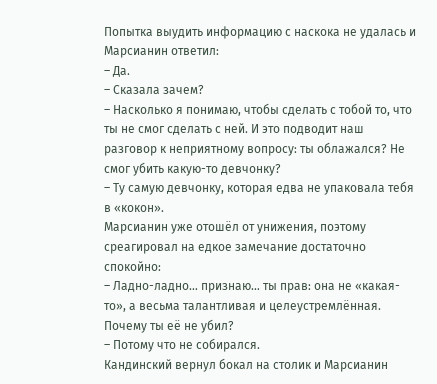Попытка выудить информацию с наскока не удалась и Марсианин ответил:
– Да.
– Сказала зачем?
– Насколько я понимаю, чтобы сделать с тобой то, что ты не смог сделать с ней. И это подводит наш разговор к неприятному вопросу: ты облажался? Не смог убить какую-то девчонку?
– Ту самую девчонку, которая едва не упаковала тебя в «кокон».
Марсианин уже отошёл от унижения, поэтому среагировал на едкое замечание достаточно спокойно:
– Ладно-ладно… признаю… ты прав: она не «какая-то», а весьма талантливая и целеустремлённая. Почему ты её не убил?
– Потому что не собирался.
Кандинский вернул бокал на столик и Марсианин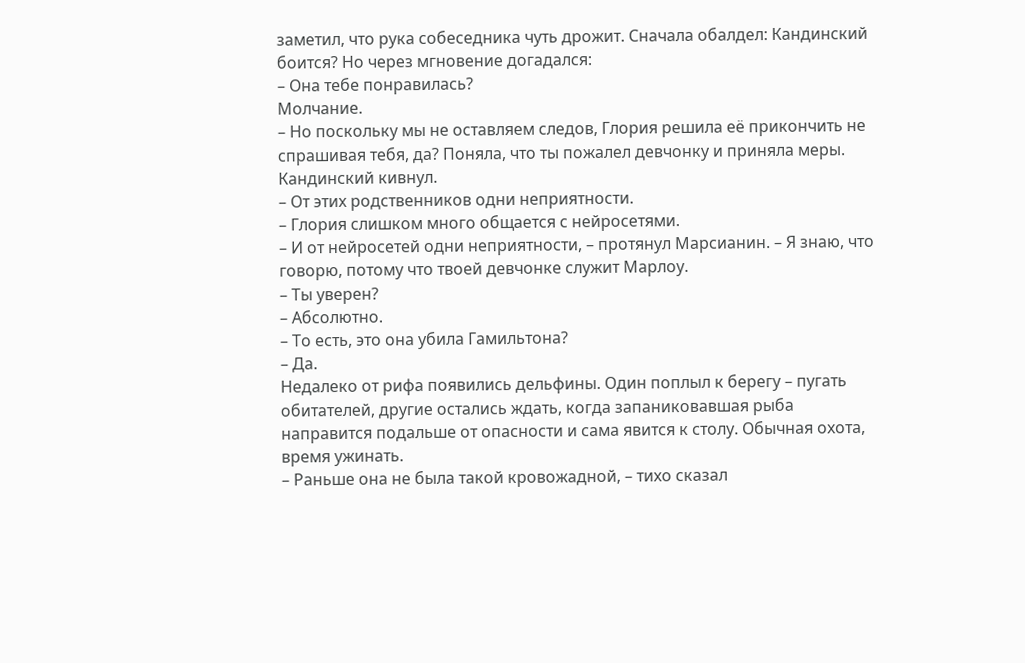заметил, что рука собеседника чуть дрожит. Сначала обалдел: Кандинский боится? Но через мгновение догадался:
– Она тебе понравилась?
Молчание.
– Но поскольку мы не оставляем следов, Глория решила её прикончить не спрашивая тебя, да? Поняла, что ты пожалел девчонку и приняла меры.
Кандинский кивнул.
– От этих родственников одни неприятности.
– Глория слишком много общается с нейросетями.
– И от нейросетей одни неприятности, – протянул Марсианин. – Я знаю, что говорю, потому что твоей девчонке служит Марлоу.
– Ты уверен?
– Абсолютно.
– То есть, это она убила Гамильтона?
– Да.
Недалеко от рифа появились дельфины. Один поплыл к берегу – пугать обитателей, другие остались ждать, когда запаниковавшая рыба направится подальше от опасности и сама явится к столу. Обычная охота, время ужинать.
– Раньше она не была такой кровожадной, – тихо сказал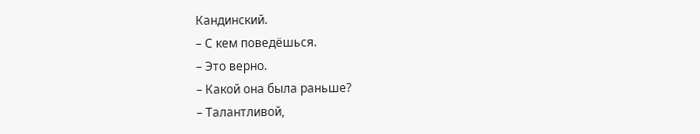Кандинский.
– С кем поведёшься.
– Это верно.
– Какой она была раньше?
– Талантливой,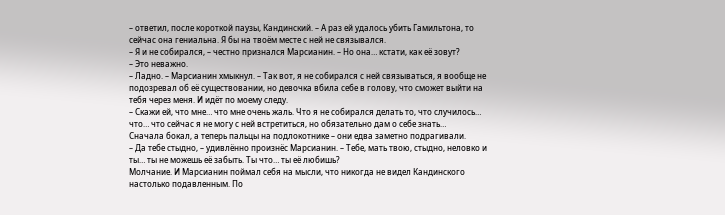– ответил, после короткой паузы, Кандинский. – А раз ей удалось убить Гамильтона, то сейчас она гениальна. Я бы на твоём месте с ней не связывался.
– Я и не собирался, – честно признался Марсианин. – Но она… кстати, как её зовут?
– Это неважно.
– Ладно. – Марсианин хмыкнул. – Так вот, я не собирался с ней связываться, я вообще не подозревал об её существовании, но девочка вбила себе в голову, что сможет выйти на тебя через меня. И идёт по моему следу.
– Скажи ей, что мне… что мне очень жаль. Что я не собирался делать то, что случилось… что… что сейчас я не могу с ней встретиться, но обязательно дам о себе знать…
Сначала бокал, а теперь пальцы на подлокотнике – они едва заметно подрагивали.
– Да тебе стыдно, – удивлённо произнёс Марсианин. – Тебе, мать твою, стыдно, неловко и ты… ты не можешь её забыть. Ты что… ты её любишь?
Молчание. И Марсианин поймал себя на мысли, что никогда не видел Кандинского настолько подавленным. По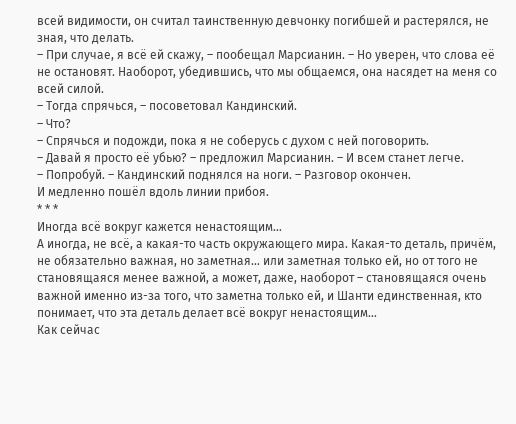всей видимости, он считал таинственную девчонку погибшей и растерялся, не зная, что делать.
– При случае, я всё ей скажу, – пообещал Марсианин. – Но уверен, что слова её не остановят. Наоборот, убедившись, что мы общаемся, она насядет на меня со всей силой.
– Тогда спрячься, – посоветовал Кандинский.
– Что?
– Спрячься и подожди, пока я не соберусь с духом с ней поговорить.
– Давай я просто её убью? – предложил Марсианин. – И всем станет легче.
– Попробуй. – Кандинский поднялся на ноги. – Разговор окончен.
И медленно пошёл вдоль линии прибоя.
* * *
Иногда всё вокруг кажется ненастоящим…
А иногда, не всё, а какая-то часть окружающего мира. Какая-то деталь, причём, не обязательно важная, но заметная… или заметная только ей, но от того не становящаяся менее важной, а может, даже, наоборот – становящаяся очень важной именно из-за того, что заметна только ей, и Шанти единственная, кто понимает, что эта деталь делает всё вокруг ненастоящим…
Как сейчас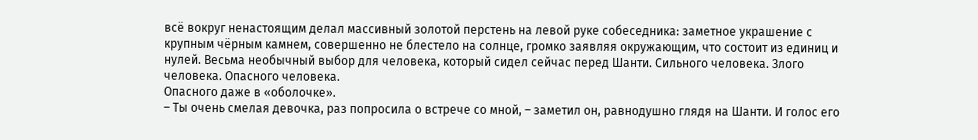всё вокруг ненастоящим делал массивный золотой перстень на левой руке собеседника: заметное украшение с крупным чёрным камнем, совершенно не блестело на солнце, громко заявляя окружающим, что состоит из единиц и нулей. Весьма необычный выбор для человека, который сидел сейчас перед Шанти. Сильного человека. Злого человека. Опасного человека.
Опасного даже в «оболочке».
– Ты очень смелая девочка, раз попросила о встрече со мной, – заметил он, равнодушно глядя на Шанти. И голос его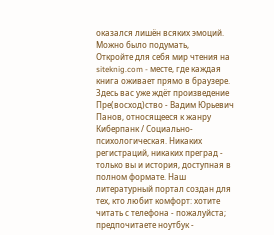оказался лишён всяких эмоций. Можно было подумать,
Откройте для себя мир чтения на siteknig.com - месте, где каждая книга оживает прямо в браузере. Здесь вас уже ждёт произведение Пре(восход)ство - Вадим Юрьевич Панов, относящееся к жанру Киберпанк / Социально-психологическая. Никаких регистраций, никаких преград - только вы и история, доступная в полном формате. Наш литературный портал создан для тех, кто любит комфорт: хотите читать с телефона - пожалуйста; предпочитаете ноутбук -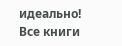идеально! Все книги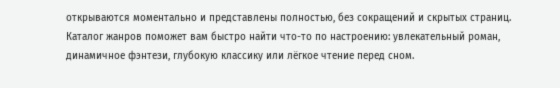открываются моментально и представлены полностью, без сокращений и скрытых страниц. Каталог жанров поможет вам быстро найти что-то по настроению: увлекательный роман, динамичное фэнтези, глубокую классику или лёгкое чтение перед сном.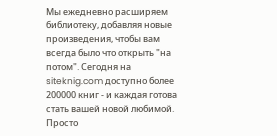Мы ежедневно расширяем библиотеку, добавляя новые произведения, чтобы вам всегда было что открыть "на потом". Сегодня на siteknig.com доступно более 200000 книг - и каждая готова стать вашей новой любимой. Просто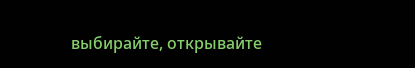выбирайте, открывайте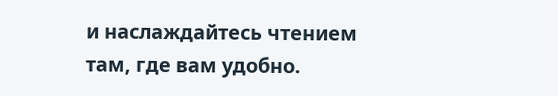и наслаждайтесь чтением там, где вам удобно.